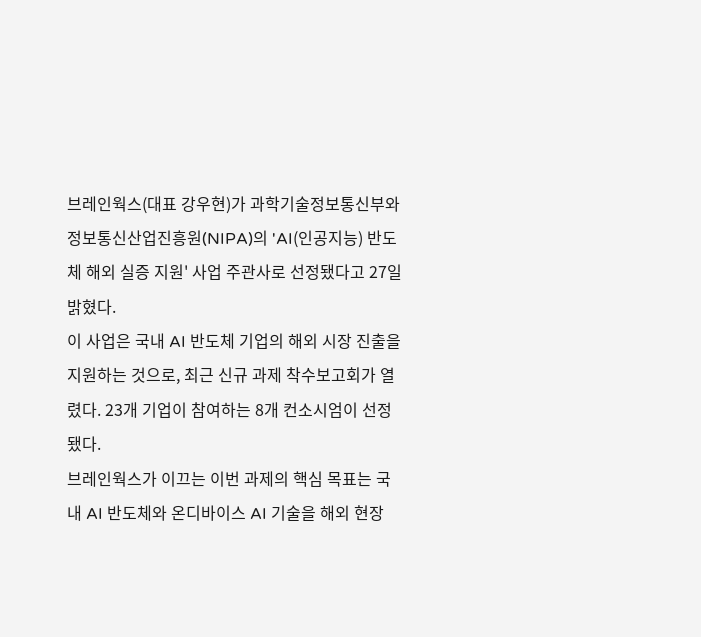브레인웍스(대표 강우현)가 과학기술정보통신부와 정보통신산업진흥원(NIPA)의 'AI(인공지능) 반도체 해외 실증 지원' 사업 주관사로 선정됐다고 27일 밝혔다.
이 사업은 국내 AI 반도체 기업의 해외 시장 진출을 지원하는 것으로, 최근 신규 과제 착수보고회가 열렸다. 23개 기업이 참여하는 8개 컨소시엄이 선정됐다.
브레인웍스가 이끄는 이번 과제의 핵심 목표는 국내 AI 반도체와 온디바이스 AI 기술을 해외 현장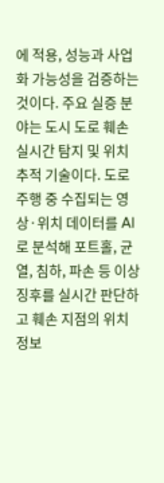에 적용, 성능과 사업화 가능성을 검증하는 것이다. 주요 실증 분야는 도시 도로 훼손 실시간 탐지 및 위치 추적 기술이다. 도로 주행 중 수집되는 영상·위치 데이터를 AI로 분석해 포트홀, 균열, 침하, 파손 등 이상 징후를 실시간 판단하고 훼손 지점의 위치 정보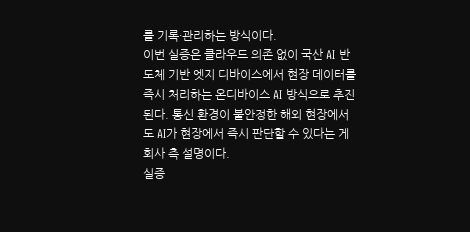를 기록·관리하는 방식이다.
이번 실증은 클라우드 의존 없이 국산 AI 반도체 기반 엣지 디바이스에서 현장 데이터를 즉시 처리하는 온디바이스 AI 방식으로 추진된다. 통신 환경이 불안정한 해외 현장에서도 AI가 현장에서 즉시 판단할 수 있다는 게 회사 측 설명이다.
실증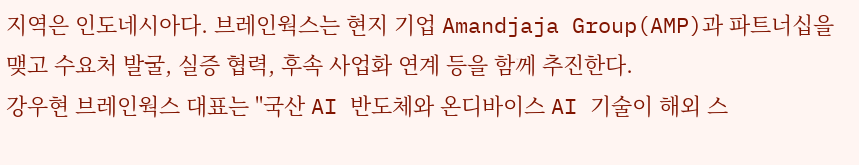지역은 인도네시아다. 브레인웍스는 현지 기업 Amandjaja Group(AMP)과 파트너십을 맺고 수요처 발굴, 실증 협력, 후속 사업화 연계 등을 함께 추진한다.
강우현 브레인웍스 대표는 "국산 AI 반도체와 온디바이스 AI 기술이 해외 스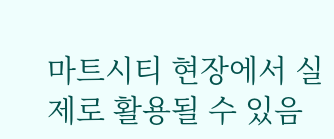마트시티 현장에서 실제로 활용될 수 있음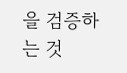을 검증하는 것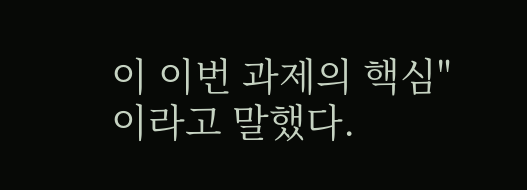이 이번 과제의 핵심"이라고 말했다.